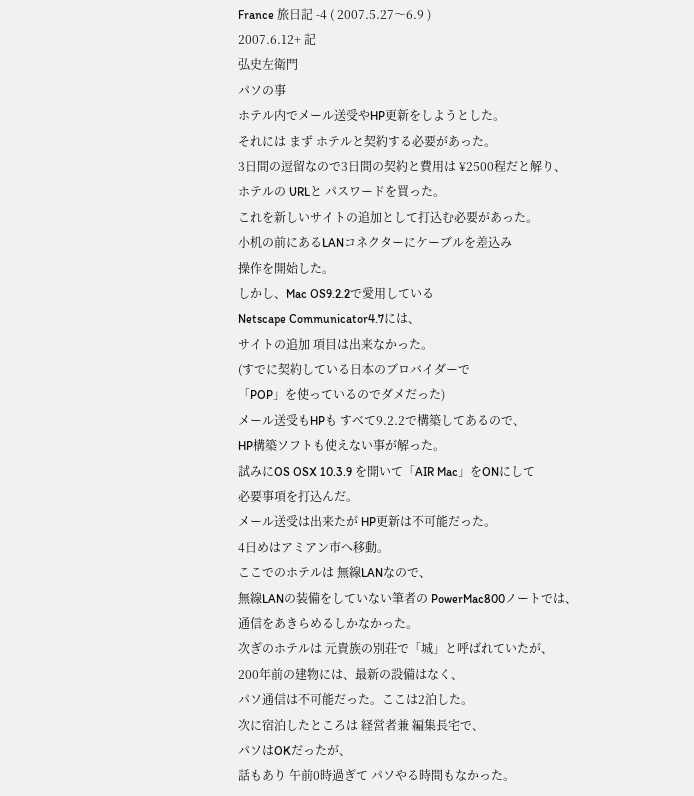France 旅日記 -4 ( 2007.5.27〜6.9 )
2007.6.12+ 記
弘史左衛門
パソの事
ホテル内でメール送受やHP更新をしようとした。
それには まず ホテルと契約する必要があった。
3日間の逗留なので3日間の契約と費用は ¥2500程だと解り、
ホテルの URLと パスワードを買った。
これを新しいサイトの追加として打込む必要があった。
小机の前にあるLANコネクターにケーブルを差込み
操作を開始した。
しかし、Mac OS9.2.2で愛用している
Netscape Communicator4.7には、
サイトの追加 項目は出来なかった。
(すでに契約している日本のブロバイダーで
「POP」を使っているのでダメだった)
メール送受もHPも すべて9.2.2で構築してあるので、
HP構築ソフトも使えない事が解った。
試みにOS OSX 10.3.9 を開いて「AIR Mac」をONにして
必要事項を打込んだ。
メール送受は出来たが HP更新は不可能だった。
4日めはアミアン市へ移動。
ここでのホテルは 無線LANなので、
無線LANの装備をしていない筆者の PowerMac800ノートでは、
通信をあきらめるしかなかった。
次ぎのホテルは 元貴族の別荘で「城」と呼ばれていたが、
200年前の建物には、最新の設備はなく、
パソ通信は不可能だった。ここは2泊した。
次に宿泊したところは 経営者兼 編集長宅で、
パソはOKだったが、
話もあり 午前0時過ぎて パソやる時間もなかった。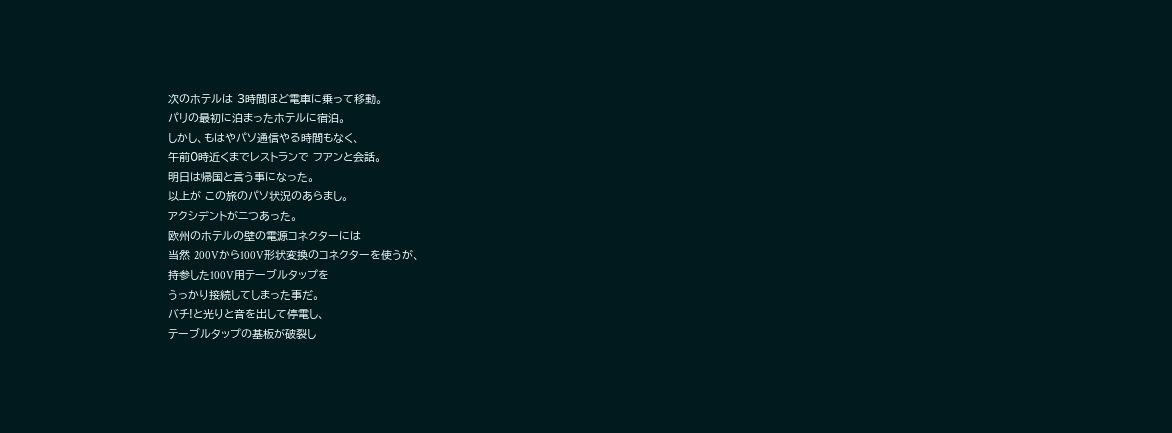次のホテルは 3時間ほど電車に乗って移動。
パリの最初に泊まったホテルに宿泊。
しかし、もはやパソ通信やる時間もなく、
午前0時近くまでレストランで フアンと会話。
明日は帰国と言う事になった。
以上が この旅のパソ状況のあらまし。
アクシデントがニつあった。
欧州のホテルの壁の電源コネクターには
当然 200Vから100V形状変換のコネクターを使うが、
持参した100V用テーブルタップを
うっかり接続してしまった事だ。
バチ!と光りと音を出して停電し、
テーブルタップの基板が破裂し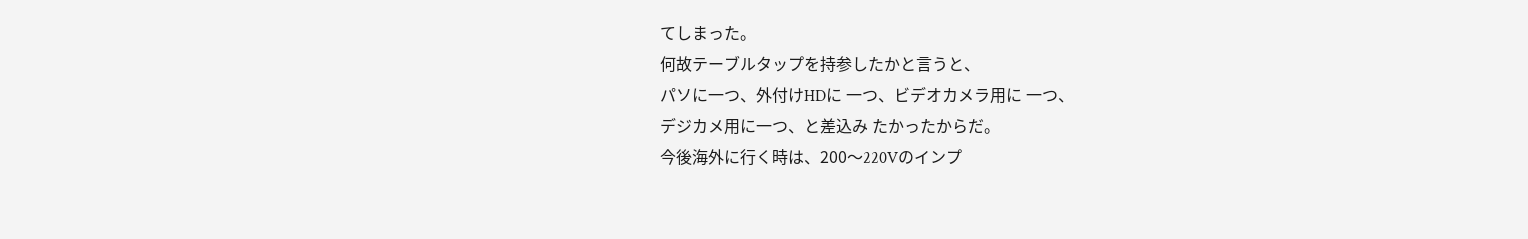てしまった。
何故テーブルタップを持参したかと言うと、
パソに一つ、外付けHDに 一つ、ビデオカメラ用に 一つ、
デジカメ用に一つ、と差込み たかったからだ。
今後海外に行く時は、200〜220Vのインプ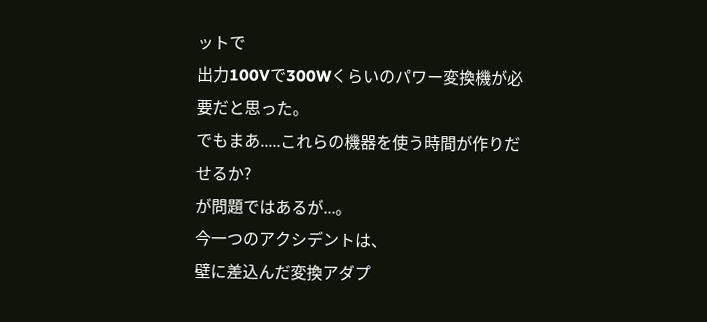ットで
出力100Vで300Wくらいのパワー変換機が必要だと思った。
でもまあ.....これらの機器を使う時間が作りだせるか?
が問題ではあるが...。
今一つのアクシデントは、
壁に差込んだ変換アダプ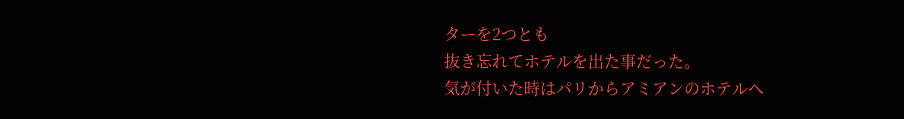ターを2つとも
抜き忘れてホテルを出た事だった。
気が付いた時はパリからアミアンのホテルへ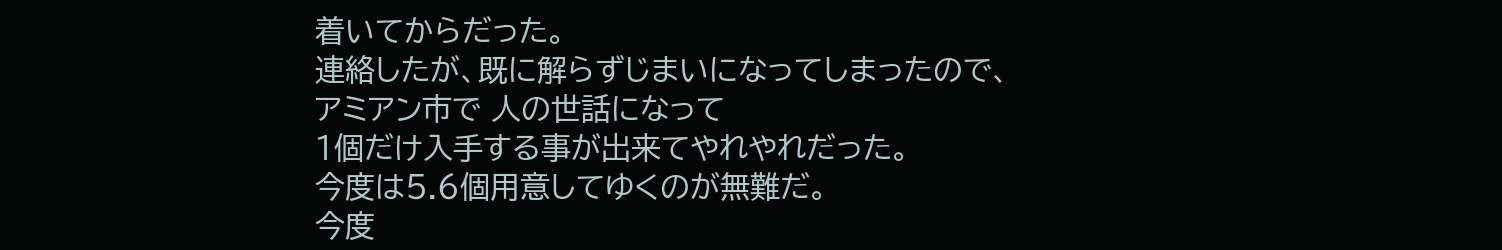着いてからだった。
連絡したが、既に解らずじまいになってしまったので、
アミアン市で 人の世話になって
1個だけ入手する事が出来てやれやれだった。
今度は5.6個用意してゆくのが無難だ。
今度